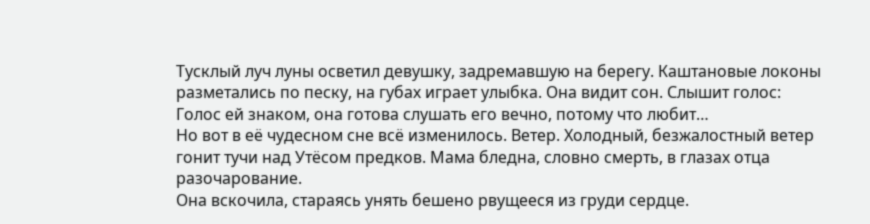Тусклый луч луны осветил девушку, задремавшую на берегу. Каштановые локоны разметались по песку, на губах играет улыбка. Она видит сон. Слышит голос:
Голос ей знаком, она готова слушать его вечно, потому что любит…
Но вот в её чудесном сне всё изменилось. Ветер. Холодный, безжалостный ветер гонит тучи над Утёсом предков. Мама бледна, словно смерть, в глазах отца разочарование.
Она вскочила, стараясь унять бешено рвущееся из груди сердце.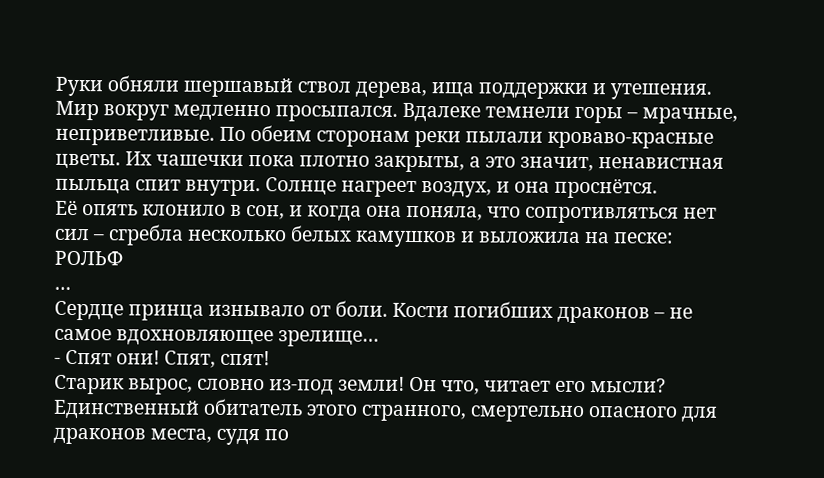Руки обняли шершавый ствол дерева, ища поддержки и утешения. Мир вокруг медленно просыпался. Вдалеке темнели горы – мрачные, неприветливые. По обеим сторонам реки пылали кроваво-красные цветы. Их чашечки пока плотно закрыты, а это значит, ненавистная пыльца спит внутри. Солнце нагреет воздух, и она проснётся.
Её опять клонило в сон, и когда она поняла, что сопротивляться нет сил – сгребла несколько белых камушков и выложила на песке:
РОЛЬФ
…
Сердце принца изнывало от боли. Кости погибших драконов – не самое вдохновляющее зрелище…
- Спят они! Спят, спят!
Старик вырос, словно из-под земли! Он что, читает его мысли? Единственный обитатель этого странного, смертельно опасного для драконов места, судя по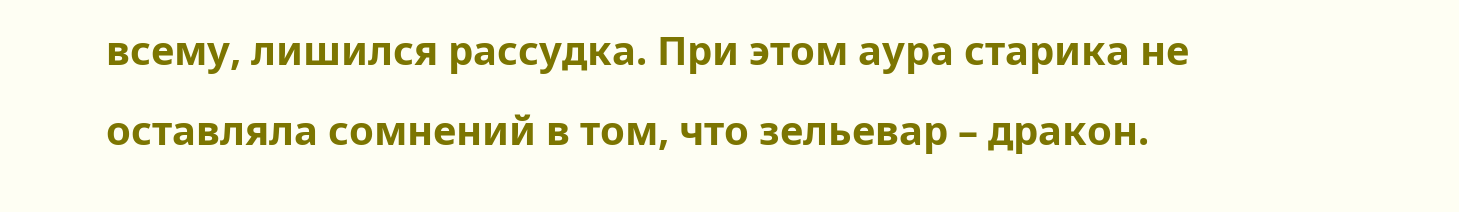всему, лишился рассудка. При этом аура старика не оставляла сомнений в том, что зельевар – дракон.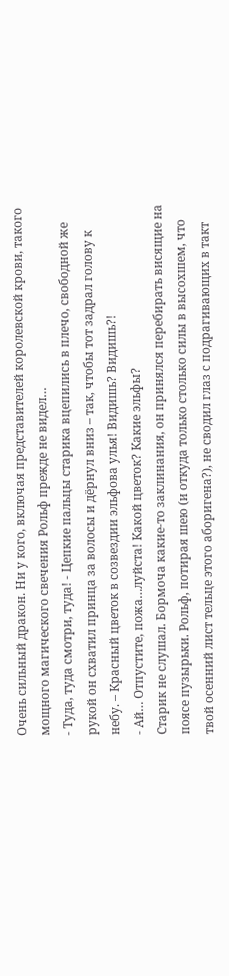Очень сильный дракон. Ни у кого, включая представителей королевской крови, такого мощного магического свечения Рольф прежде не видел…
- Туда, туда смотри, туда! - Цепкие пальцы старика вцепились в плечо, свободной же рукой он схватил принца за волосы и дёрнул вниз – так, чтобы тот задрал голову к небу. – Красный цветок в созвездии эльфова улья! Видишь? Видишь?!
- Ай… Отпустите, пожа…луйста! Какой цветок? Какие эльфы?
Старик не слушал. Бормоча какие-то заклинания, он принялся перебирать висящие на поясе пузырьки. Рольф, потирая шею (и откуда только столько силы в высохшем, что твой осенний лист тельце этого аборигена?), не сводил глаз с подрагивающих в такт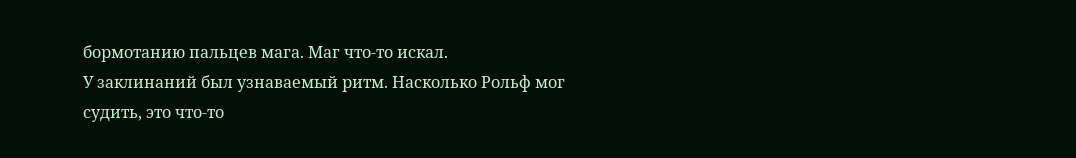бормотанию пальцев мага. Маг что-то искал.
У заклинаний был узнаваемый ритм. Насколько Рольф мог судить, это что-то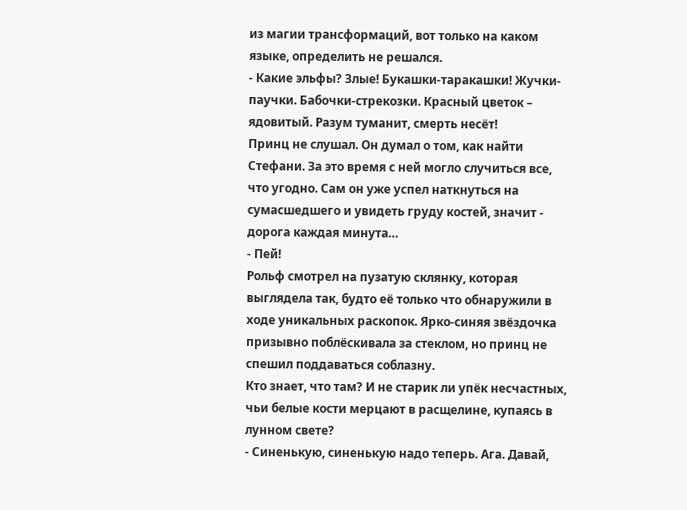из магии трансформаций, вот только на каком языке, определить не решался.
- Какие эльфы? Злые! Букашки-таракашки! Жучки-паучки. Бабочки-стрекозки. Красный цветок – ядовитый. Разум туманит, смерть несёт!
Принц не слушал. Он думал о том, как найти Стефани. За это время с ней могло случиться все, что угодно. Сам он уже успел наткнуться на сумасшедшего и увидеть груду костей, значит - дорога каждая минута…
- Пей!
Рольф смотрел на пузатую склянку, которая выглядела так, будто её только что обнаружили в ходе уникальных раскопок. Ярко-синяя звёздочка призывно поблёскивала за стеклом, но принц не спешил поддаваться соблазну.
Кто знает, что там? И не старик ли упёк несчастных, чьи белые кости мерцают в расщелине, купаясь в лунном свете?
- Синенькую, синенькую надо теперь. Ага. Давай,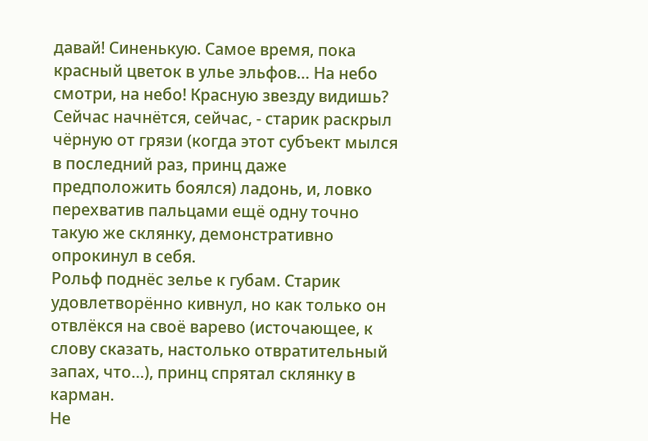давай! Синенькую. Самое время, пока красный цветок в улье эльфов… На небо смотри, на небо! Красную звезду видишь? Сейчас начнётся, сейчас, - старик раскрыл чёрную от грязи (когда этот субъект мылся в последний раз, принц даже предположить боялся) ладонь, и, ловко перехватив пальцами ещё одну точно такую же склянку, демонстративно опрокинул в себя.
Рольф поднёс зелье к губам. Старик удовлетворённо кивнул, но как только он отвлёкся на своё варево (источающее, к слову сказать, настолько отвратительный запах, что…), принц спрятал склянку в карман.
Не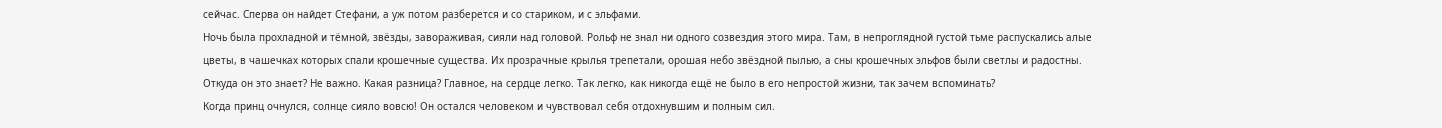сейчас. Сперва он найдет Стефани, а уж потом разберется и со стариком, и с эльфами.
Ночь была прохладной и тёмной, звёзды, завораживая, сияли над головой. Рольф не знал ни одного созвездия этого мира. Там, в непроглядной густой тьме распускались алые цветы, в чашечках которых спали крошечные существа. Их прозрачные крылья трепетали, орошая небо звёздной пылью, а сны крошечных эльфов были светлы и радостны. Откуда он это знает? Не важно. Какая разница? Главное, на сердце легко. Так легко, как никогда ещё не было в его непростой жизни, так зачем вспоминать?
Когда принц очнулся, солнце сияло вовсю! Он остался человеком и чувствовал себя отдохнувшим и полным сил.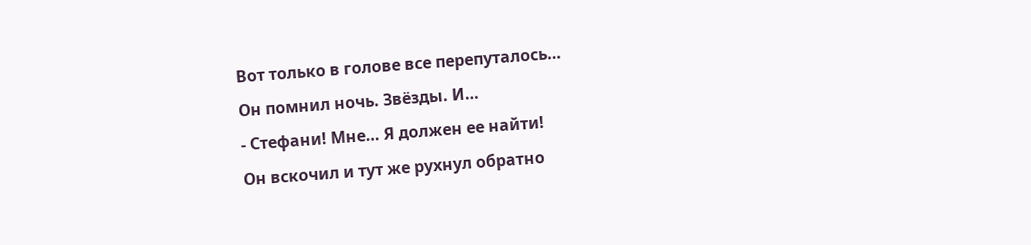Вот только в голове все перепуталось…
Он помнил ночь. Звёзды. И…
- Стефани! Мне… Я должен ее найти!
Он вскочил и тут же рухнул обратно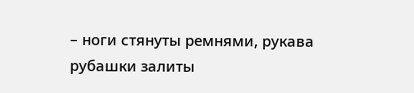– ноги стянуты ремнями, рукава рубашки залиты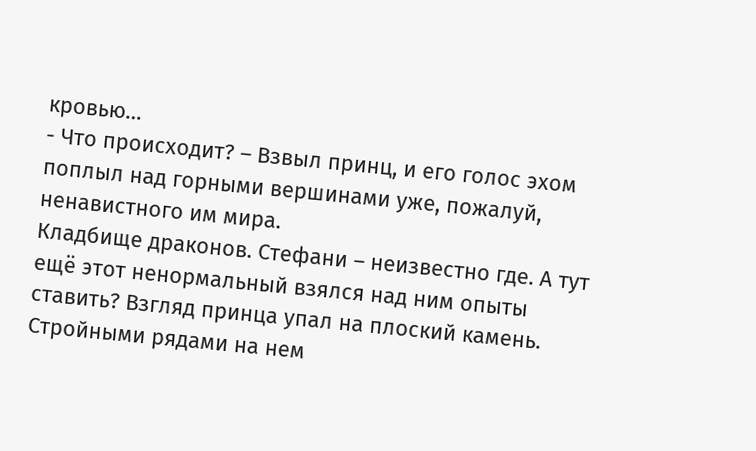кровью…
- Что происходит? – Взвыл принц, и его голос эхом поплыл над горными вершинами уже, пожалуй, ненавистного им мира.
Кладбище драконов. Стефани – неизвестно где. А тут ещё этот ненормальный взялся над ним опыты ставить? Взгляд принца упал на плоский камень. Стройными рядами на нем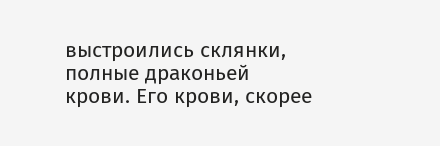выстроились склянки, полные драконьей крови. Его крови, скорее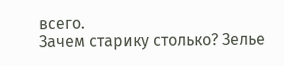всего.
Зачем старику столько? Зелье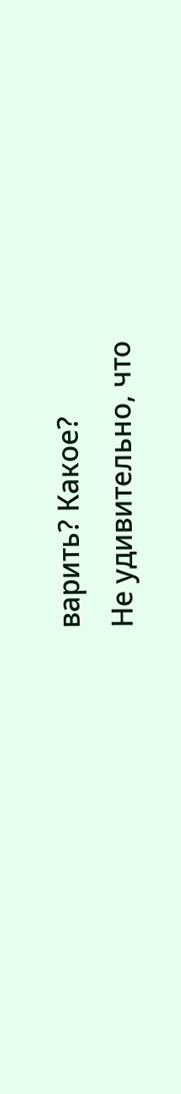варить? Какое?
Не удивительно, что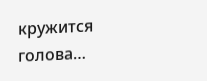кружится голова…